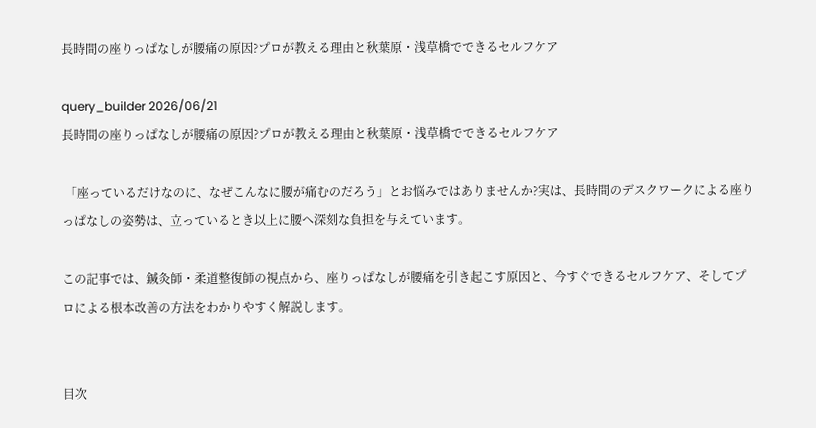長時間の座りっぱなしが腰痛の原因?プロが教える理由と秋葉原・浅草橋でできるセルフケア

query_builder 2026/06/21
長時間の座りっぱなしが腰痛の原因?プロが教える理由と秋葉原・浅草橋でできるセルフケア

 「座っているだけなのに、なぜこんなに腰が痛むのだろう」とお悩みではありませんか?実は、長時間のデスクワークによる座りっぱなしの姿勢は、立っているとき以上に腰へ深刻な負担を与えています。

この記事では、鍼灸師・柔道整復師の視点から、座りっぱなしが腰痛を引き起こす原因と、今すぐできるセルフケア、そしてプロによる根本改善の方法をわかりやすく解説します。


目次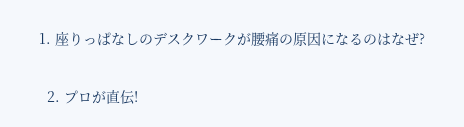1. 座りっぱなしのデスクワークが腰痛の原因になるのはなぜ?

  2. プロが直伝!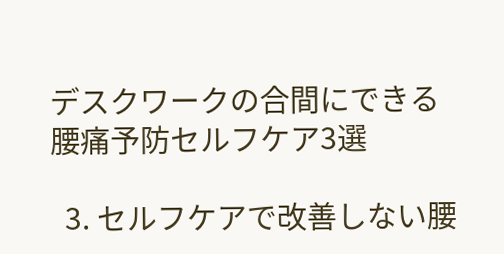デスクワークの合間にできる腰痛予防セルフケア3選

  3. セルフケアで改善しない腰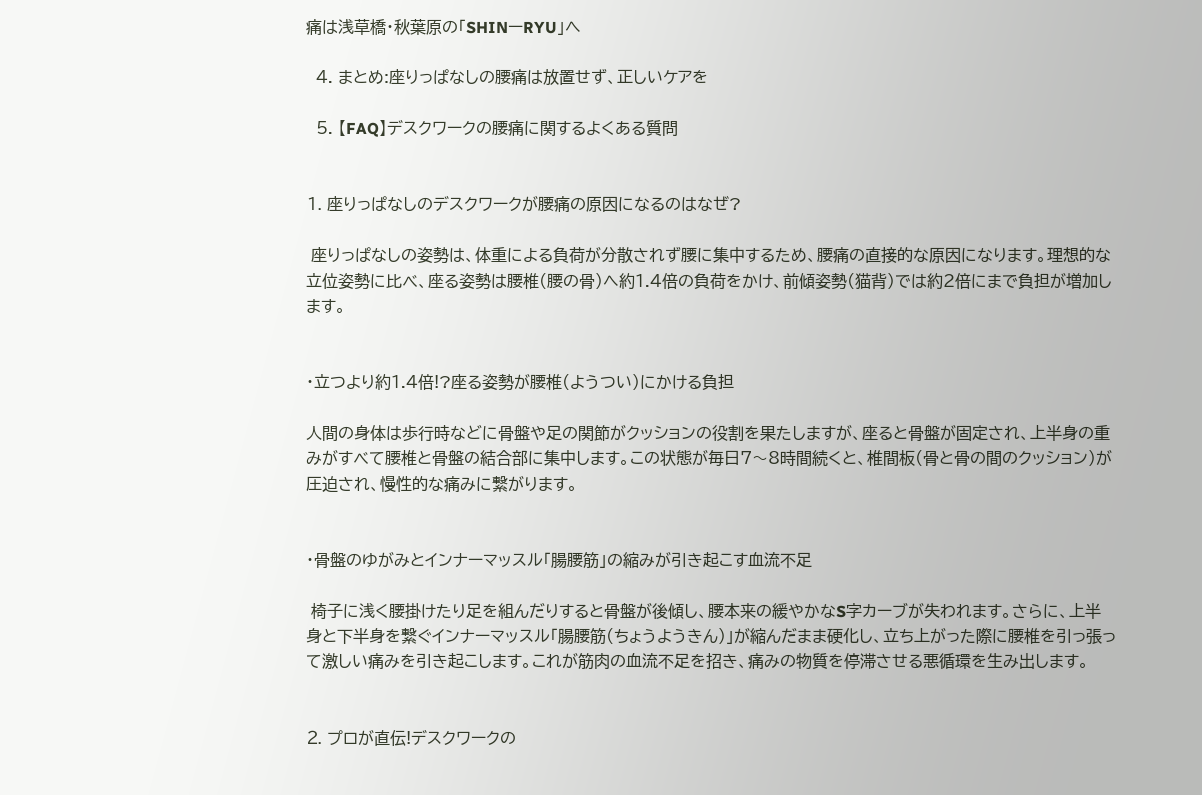痛は浅草橋・秋葉原の「SHINーRYU」へ

  4. まとめ:座りっぱなしの腰痛は放置せず、正しいケアを

  5. 【FAQ】デスクワークの腰痛に関するよくある質問


⒈ 座りっぱなしのデスクワークが腰痛の原因になるのはなぜ?

 座りっぱなしの姿勢は、体重による負荷が分散されず腰に集中するため、腰痛の直接的な原因になります。理想的な立位姿勢に比べ、座る姿勢は腰椎(腰の骨)へ約1.4倍の負荷をかけ、前傾姿勢(猫背)では約2倍にまで負担が増加します。


・立つより約1.4倍!?座る姿勢が腰椎(ようつい)にかける負担

人間の身体は歩行時などに骨盤や足の関節がクッションの役割を果たしますが、座ると骨盤が固定され、上半身の重みがすべて腰椎と骨盤の結合部に集中します。この状態が毎日7〜8時間続くと、椎間板(骨と骨の間のクッション)が圧迫され、慢性的な痛みに繋がります。


・骨盤のゆがみとインナーマッスル「腸腰筋」の縮みが引き起こす血流不足

 椅子に浅く腰掛けたり足を組んだりすると骨盤が後傾し、腰本来の緩やかなS字カーブが失われます。さらに、上半身と下半身を繋ぐインナーマッスル「腸腰筋(ちょうようきん)」が縮んだまま硬化し、立ち上がった際に腰椎を引っ張って激しい痛みを引き起こします。これが筋肉の血流不足を招き、痛みの物質を停滞させる悪循環を生み出します。


⒉ プロが直伝!デスクワークの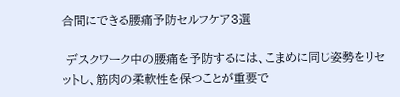合間にできる腰痛予防セルフケア3選

 デスクワーク中の腰痛を予防するには、こまめに同じ姿勢をリセットし、筋肉の柔軟性を保つことが重要で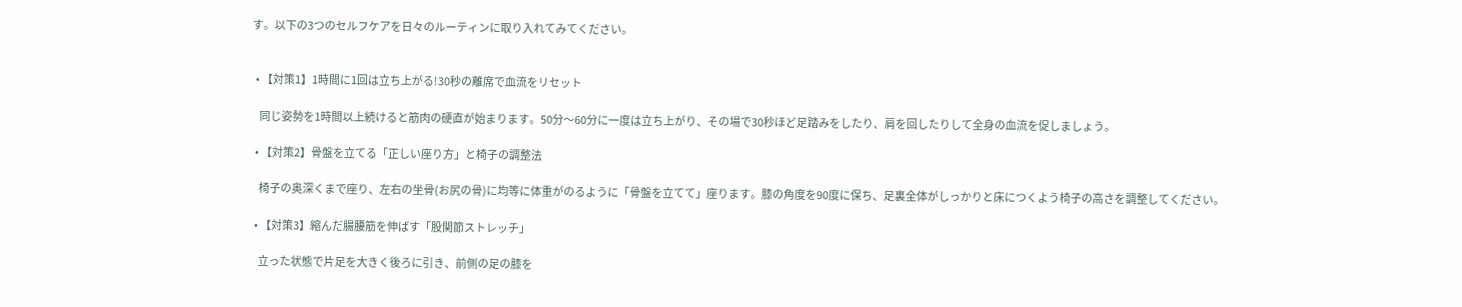す。以下の3つのセルフケアを日々のルーティンに取り入れてみてください。


  • 【対策1】1時間に1回は立ち上がる!30秒の離席で血流をリセット

    同じ姿勢を1時間以上続けると筋肉の硬直が始まります。50分〜60分に一度は立ち上がり、その場で30秒ほど足踏みをしたり、肩を回したりして全身の血流を促しましょう。

  • 【対策2】骨盤を立てる「正しい座り方」と椅子の調整法

    椅子の奥深くまで座り、左右の坐骨(お尻の骨)に均等に体重がのるように「骨盤を立てて」座ります。膝の角度を90度に保ち、足裏全体がしっかりと床につくよう椅子の高さを調整してください。

  • 【対策3】縮んだ腸腰筋を伸ばす「股関節ストレッチ」

    立った状態で片足を大きく後ろに引き、前側の足の膝を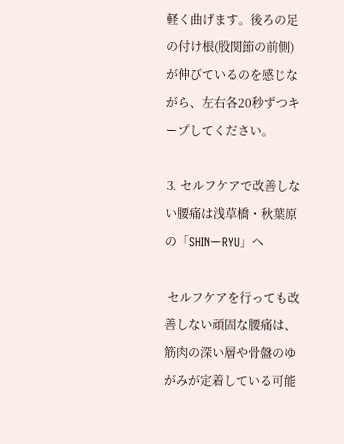軽く曲げます。後ろの足の付け根(股関節の前側)が伸びているのを感じながら、左右各20秒ずつキープしてください。

⒊ セルフケアで改善しない腰痛は浅草橋・秋葉原の「SHINーRYU」へ

 セルフケアを行っても改善しない頑固な腰痛は、筋肉の深い層や骨盤のゆがみが定着している可能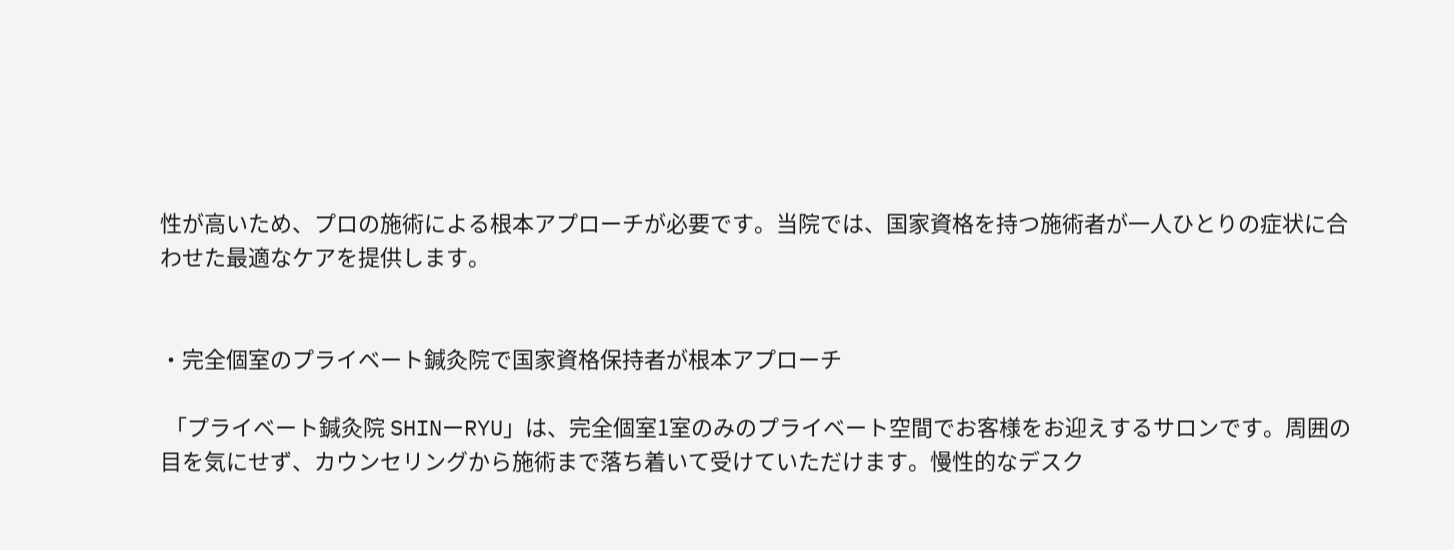性が高いため、プロの施術による根本アプローチが必要です。当院では、国家資格を持つ施術者が一人ひとりの症状に合わせた最適なケアを提供します。


・完全個室のプライベート鍼灸院で国家資格保持者が根本アプローチ

 「プライベート鍼灸院 SHINーRYU」は、完全個室1室のみのプライベート空間でお客様をお迎えするサロンです。周囲の目を気にせず、カウンセリングから施術まで落ち着いて受けていただけます。慢性的なデスク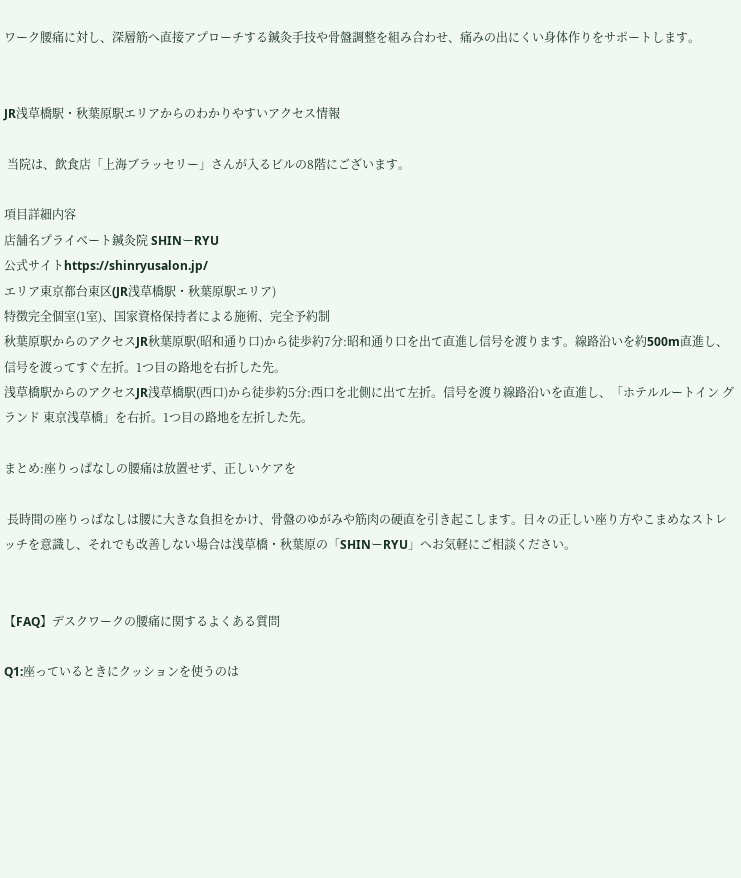ワーク腰痛に対し、深層筋へ直接アプローチする鍼灸手技や骨盤調整を組み合わせ、痛みの出にくい身体作りをサポートします。


JR浅草橋駅・秋葉原駅エリアからのわかりやすいアクセス情報

 当院は、飲食店「上海ブラッセリー」さんが入るビルの8階にございます。

項目詳細内容
店舗名プライベート鍼灸院 SHINーRYU
公式サイトhttps://shinryusalon.jp/
エリア東京都台東区(JR浅草橋駅・秋葉原駅エリア)
特徴完全個室(1室)、国家資格保持者による施術、完全予約制
秋葉原駅からのアクセスJR秋葉原駅(昭和通り口)から徒歩約7分:昭和通り口を出て直進し信号を渡ります。線路沿いを約500m直進し、信号を渡ってすぐ左折。1つ目の路地を右折した先。
浅草橋駅からのアクセスJR浅草橋駅(西口)から徒歩約5分:西口を北側に出て左折。信号を渡り線路沿いを直進し、「ホテルルートイン グランド 東京浅草橋」を右折。1つ目の路地を左折した先。

まとめ:座りっぱなしの腰痛は放置せず、正しいケアを

 長時間の座りっぱなしは腰に大きな負担をかけ、骨盤のゆがみや筋肉の硬直を引き起こします。日々の正しい座り方やこまめなストレッチを意識し、それでも改善しない場合は浅草橋・秋葉原の「SHINーRYU」へお気軽にご相談ください。


【FAQ】デスクワークの腰痛に関するよくある質問

Q1:座っているときにクッションを使うのは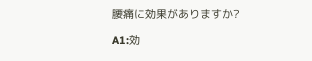腰痛に効果がありますか?

A1:効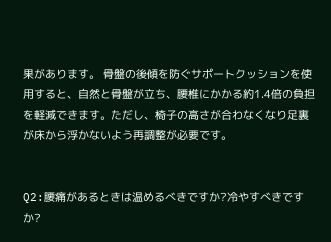果があります。 骨盤の後傾を防ぐサポートクッションを使用すると、自然と骨盤が立ち、腰椎にかかる約1.4倍の負担を軽減できます。ただし、椅子の高さが合わなくなり足裏が床から浮かないよう再調整が必要です。


Q2:腰痛があるときは温めるべきですか?冷やすべきですか?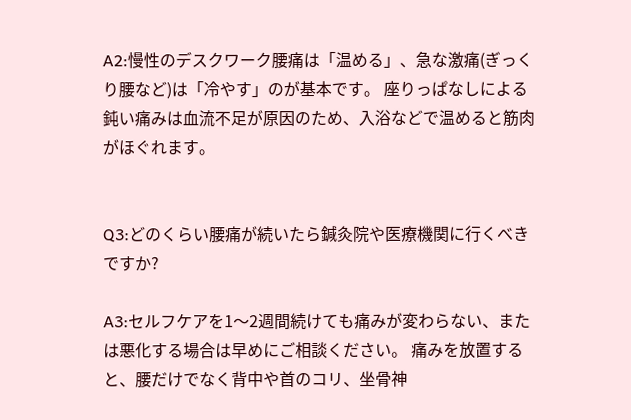A2:慢性のデスクワーク腰痛は「温める」、急な激痛(ぎっくり腰など)は「冷やす」のが基本です。 座りっぱなしによる鈍い痛みは血流不足が原因のため、入浴などで温めると筋肉がほぐれます。


Q3:どのくらい腰痛が続いたら鍼灸院や医療機関に行くべきですか?

A3:セルフケアを1〜2週間続けても痛みが変わらない、または悪化する場合は早めにご相談ください。 痛みを放置すると、腰だけでなく背中や首のコリ、坐骨神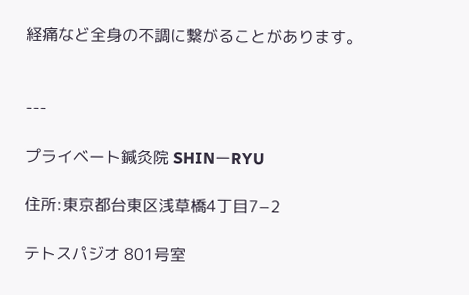経痛など全身の不調に繋がることがあります。


---

プライベート鍼灸院 SHINーRYU

住所:東京都台東区浅草橋4丁目7−2

テトスパジオ 801号室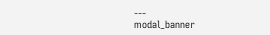---
modal_banner